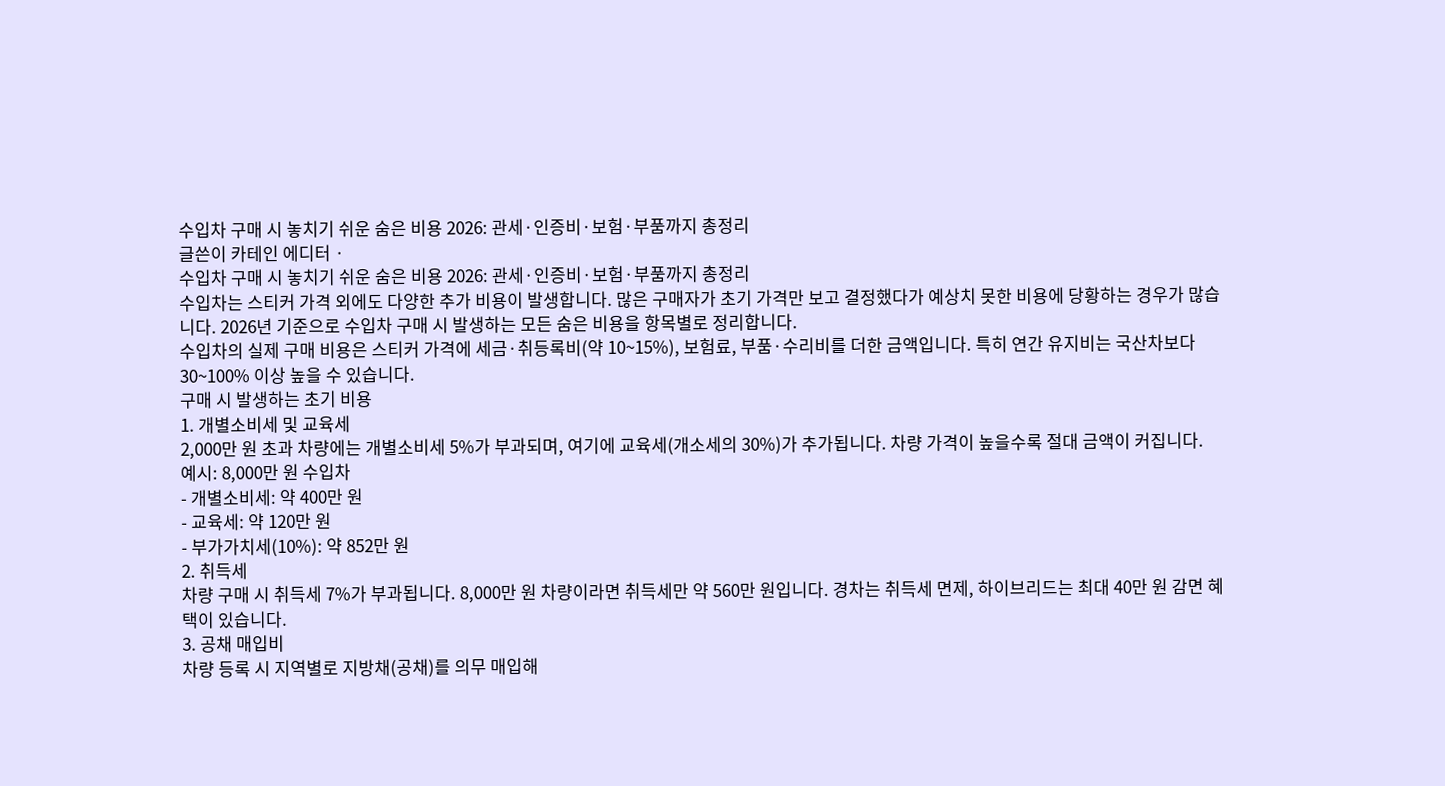수입차 구매 시 놓치기 쉬운 숨은 비용 2026: 관세·인증비·보험·부품까지 총정리
글쓴이 카테인 에디터 ·
수입차 구매 시 놓치기 쉬운 숨은 비용 2026: 관세·인증비·보험·부품까지 총정리
수입차는 스티커 가격 외에도 다양한 추가 비용이 발생합니다. 많은 구매자가 초기 가격만 보고 결정했다가 예상치 못한 비용에 당황하는 경우가 많습니다. 2026년 기준으로 수입차 구매 시 발생하는 모든 숨은 비용을 항목별로 정리합니다.
수입차의 실제 구매 비용은 스티커 가격에 세금·취등록비(약 10~15%), 보험료, 부품·수리비를 더한 금액입니다. 특히 연간 유지비는 국산차보다 30~100% 이상 높을 수 있습니다.
구매 시 발생하는 초기 비용
1. 개별소비세 및 교육세
2,000만 원 초과 차량에는 개별소비세 5%가 부과되며, 여기에 교육세(개소세의 30%)가 추가됩니다. 차량 가격이 높을수록 절대 금액이 커집니다.
예시: 8,000만 원 수입차
- 개별소비세: 약 400만 원
- 교육세: 약 120만 원
- 부가가치세(10%): 약 852만 원
2. 취득세
차량 구매 시 취득세 7%가 부과됩니다. 8,000만 원 차량이라면 취득세만 약 560만 원입니다. 경차는 취득세 면제, 하이브리드는 최대 40만 원 감면 혜택이 있습니다.
3. 공채 매입비
차량 등록 시 지역별로 지방채(공채)를 의무 매입해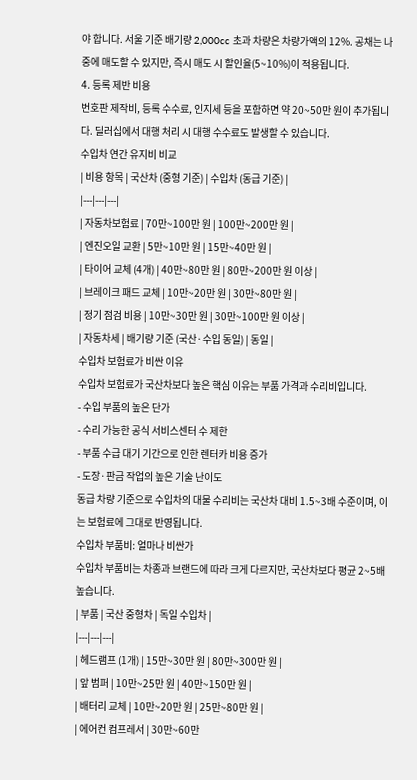야 합니다. 서울 기준 배기량 2,000cc 초과 차량은 차량가액의 12%. 공채는 나중에 매도할 수 있지만, 즉시 매도 시 할인율(5~10%)이 적용됩니다.
4. 등록 제반 비용
번호판 제작비, 등록 수수료, 인지세 등을 포함하면 약 20~50만 원이 추가됩니다. 딜러십에서 대행 처리 시 대행 수수료도 발생할 수 있습니다.
수입차 연간 유지비 비교
| 비용 항목 | 국산차 (중형 기준) | 수입차 (동급 기준) |
|---|---|---|
| 자동차보험료 | 70만~100만 원 | 100만~200만 원 |
| 엔진오일 교환 | 5만~10만 원 | 15만~40만 원 |
| 타이어 교체 (4개) | 40만~80만 원 | 80만~200만 원 이상 |
| 브레이크 패드 교체 | 10만~20만 원 | 30만~80만 원 |
| 정기 점검 비용 | 10만~30만 원 | 30만~100만 원 이상 |
| 자동차세 | 배기량 기준 (국산·수입 동일) | 동일 |
수입차 보험료가 비싼 이유
수입차 보험료가 국산차보다 높은 핵심 이유는 부품 가격과 수리비입니다.
- 수입 부품의 높은 단가
- 수리 가능한 공식 서비스센터 수 제한
- 부품 수급 대기 기간으로 인한 렌터카 비용 증가
- 도장·판금 작업의 높은 기술 난이도
동급 차량 기준으로 수입차의 대물 수리비는 국산차 대비 1.5~3배 수준이며, 이는 보험료에 그대로 반영됩니다.
수입차 부품비: 얼마나 비싼가
수입차 부품비는 차종과 브랜드에 따라 크게 다르지만, 국산차보다 평균 2~5배 높습니다.
| 부품 | 국산 중형차 | 독일 수입차 |
|---|---|---|
| 헤드램프 (1개) | 15만~30만 원 | 80만~300만 원 |
| 앞 범퍼 | 10만~25만 원 | 40만~150만 원 |
| 배터리 교체 | 10만~20만 원 | 25만~80만 원 |
| 에어컨 컴프레서 | 30만~60만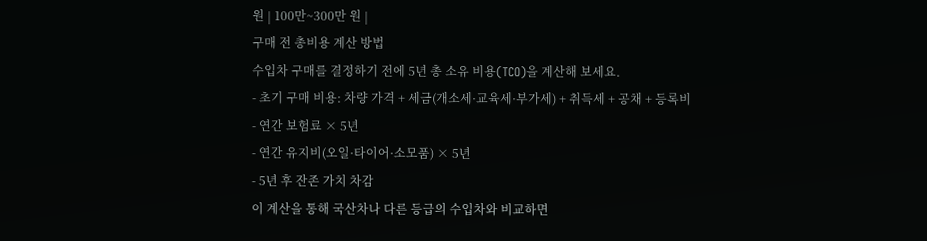원 | 100만~300만 원 |
구매 전 총비용 계산 방법
수입차 구매를 결정하기 전에 5년 총 소유 비용(TCO)을 계산해 보세요.
- 초기 구매 비용: 차량 가격 + 세금(개소세·교육세·부가세) + 취득세 + 공채 + 등록비
- 연간 보험료 × 5년
- 연간 유지비(오일·타이어·소모품) × 5년
- 5년 후 잔존 가치 차감
이 계산을 통해 국산차나 다른 등급의 수입차와 비교하면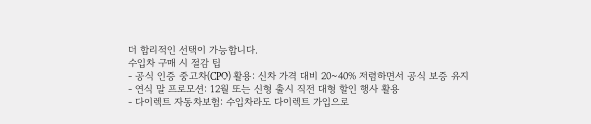더 합리적인 선택이 가능합니다.
수입차 구매 시 절감 팁
- 공식 인증 중고차(CPO) 활용: 신차 가격 대비 20~40% 저렴하면서 공식 보증 유지
- 연식 말 프로모션: 12월 또는 신형 출시 직전 대형 할인 행사 활용
- 다이렉트 자동차보험: 수입차라도 다이렉트 가입으로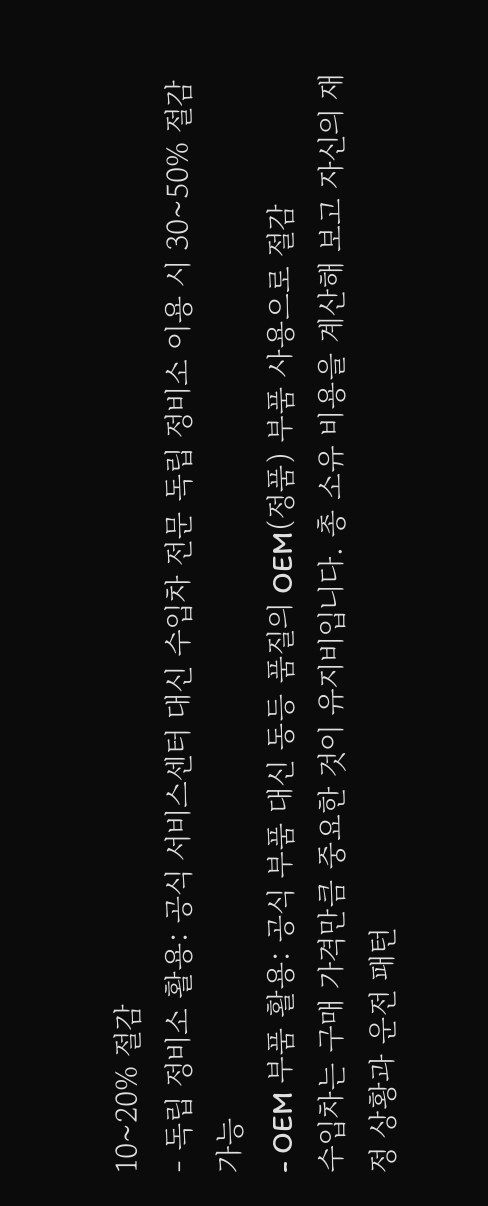10~20% 절감
- 독립 정비소 활용: 공식 서비스센터 대신 수입차 전문 독립 정비소 이용 시 30~50% 절감 가능
- OEM 부품 활용: 공식 부품 대신 동등 품질의 OEM(정품) 부품 사용으로 절감
수입차는 구매 가격만큼 중요한 것이 유지비입니다. 총 소유 비용을 계산해 보고 자신의 재정 상황과 운전 패턴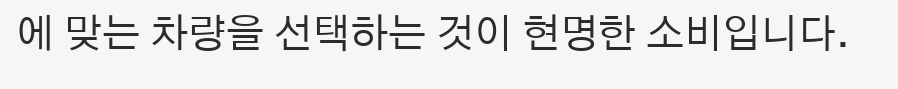에 맞는 차량을 선택하는 것이 현명한 소비입니다.